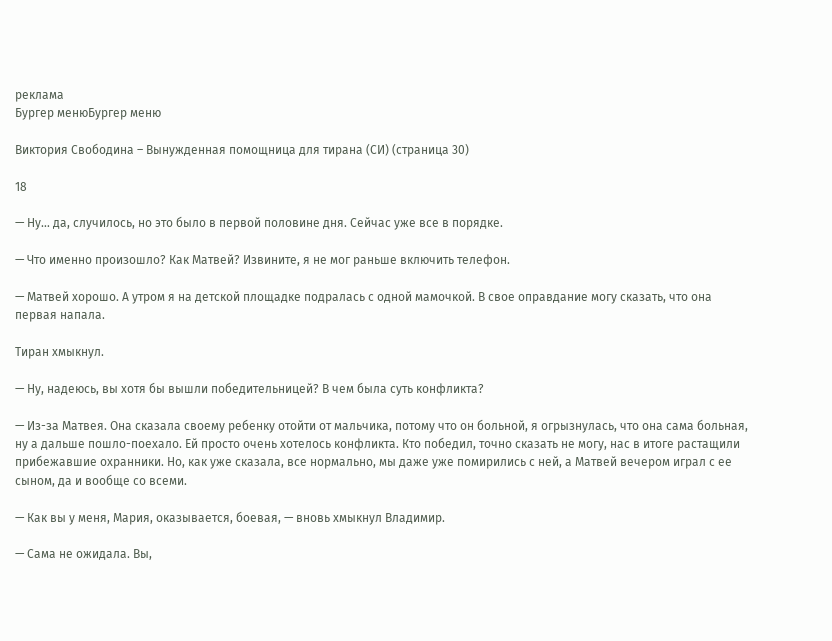реклама
Бургер менюБургер меню

Виктория Свободина – Вынужденная помощница для тирана (СИ) (страница 30)

18

— Ну… да, случилось, но это было в первой половине дня. Сейчас уже все в порядке.

— Что именно произошло? Как Матвей? Извините, я не мог раньше включить телефон.

— Матвей хорошо. А утром я на детской площадке подралась с одной мамочкой. В свое оправдание могу сказать, что она первая напала.

Тиран хмыкнул.

— Ну, надеюсь, вы хотя бы вышли победительницей? В чем была суть конфликта?

— Из-за Матвея. Она сказала своему ребенку отойти от мальчика, потому что он больной, я огрызнулась, что она сама больная, ну а дальше пошло-поехало. Ей просто очень хотелось конфликта. Кто победил, точно сказать не могу, нас в итоге растащили прибежавшие охранники. Но, как уже сказала, все нормально, мы даже уже помирились с ней, а Матвей вечером играл с ее сыном, да и вообще со всеми.

— Как вы у меня, Мария, оказывается, боевая, — вновь хмыкнул Владимир.

— Сама не ожидала. Вы,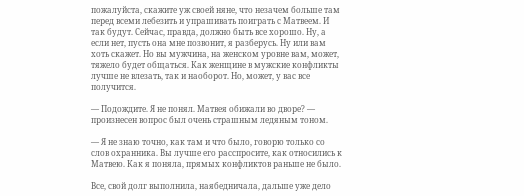пожалуйста, скажите уж своей няне, что незачем больше там перед всеми лебезить и упрашивать поиграть с Матвеем. И так будут. Сейчас, правда, должно быть все хорошо. Ну, а если нет, пусть она мне позвонит, я разберусь. Ну или вам хоть скажет. Но вы мужчина, на женском уровне вам, может, тяжело будет общаться. Как женщине в мужские конфликты лучше не влезать, так и наоборот. Но, может, у вас все получится.

— Подождите. Я не понял. Матвея обижали во дворе? — произнесен вопрос был очень страшным ледяным тоном.

— Я не знаю точно, как там и что было, говорю только со слов охранника. Вы лучше его расспросите, как относились к Матвею. Как я поняла, прямых конфликтов раньше не было.

Все, свой долг выполнила, наябедничала, дальше уже дело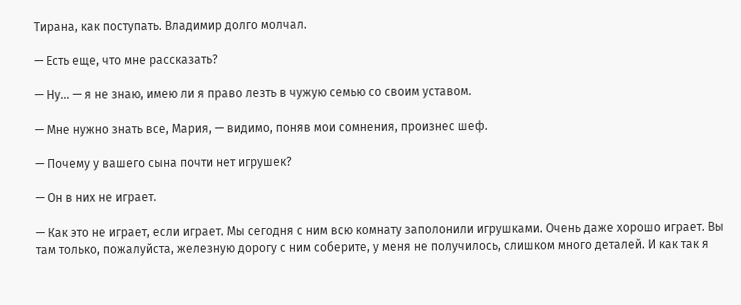Тирана, как поступать. Владимир долго молчал.

— Есть еще, что мне рассказать?

— Ну… — я не знаю, имею ли я право лезть в чужую семью со своим уставом.

— Мне нужно знать все, Мария, — видимо, поняв мои сомнения, произнес шеф.

— Почему у вашего сына почти нет игрушек?

— Он в них не играет.

— Как это не играет, если играет. Мы сегодня с ним всю комнату заполонили игрушками. Очень даже хорошо играет. Вы там только, пожалуйста, железную дорогу с ним соберите, у меня не получилось, слишком много деталей. И как так я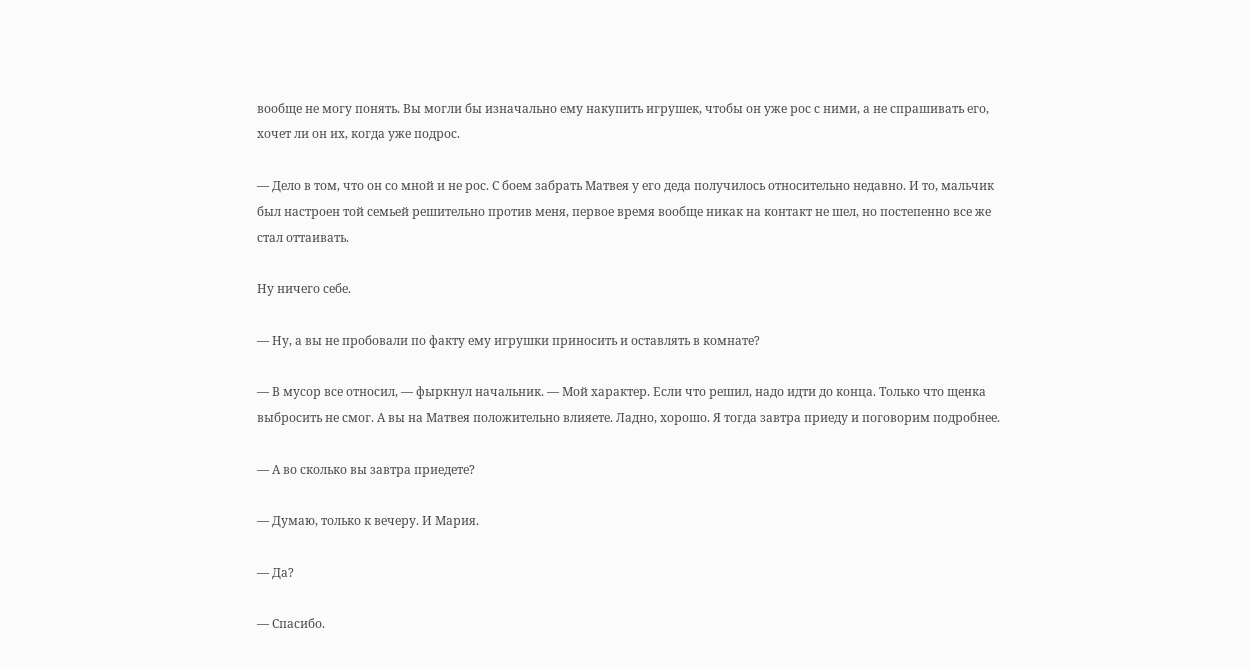вообще не могу понять. Вы могли бы изначально ему накупить игрушек, чтобы он уже рос с ними, а не спрашивать его, хочет ли он их, когда уже подрос.

— Дело в том, что он со мной и не рос. С боем забрать Матвея у его деда получилось относительно недавно. И то, мальчик был настроен той семьей решительно против меня, первое время вообще никак на контакт не шел, но постепенно все же стал оттаивать.

Ну ничего себе.

— Ну, а вы не пробовали по факту ему игрушки приносить и оставлять в комнате?

— В мусор все относил, — фыркнул начальник. — Мой характер. Если что решил, надо идти до конца. Только что щенка выбросить не смог. А вы на Матвея положительно влияете. Ладно, хорошо. Я тогда завтра приеду и поговорим подробнее.

— А во сколько вы завтра приедете?

— Думаю, только к вечеру. И Мария.

— Да?

— Спасибо.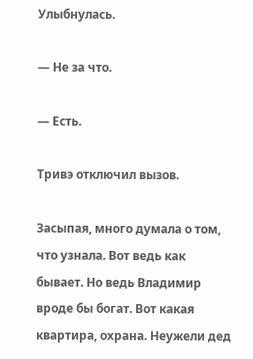Улыбнулась.

— Не за что.

— Есть.

Тривэ отключил вызов.

Засыпая, много думала о том, что узнала. Вот ведь как бывает. Но ведь Владимир вроде бы богат. Вот какая квартира, охрана. Неужели дед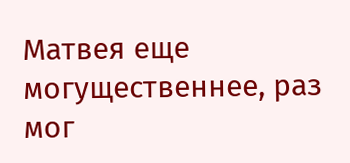Матвея еще могущественнее, раз мог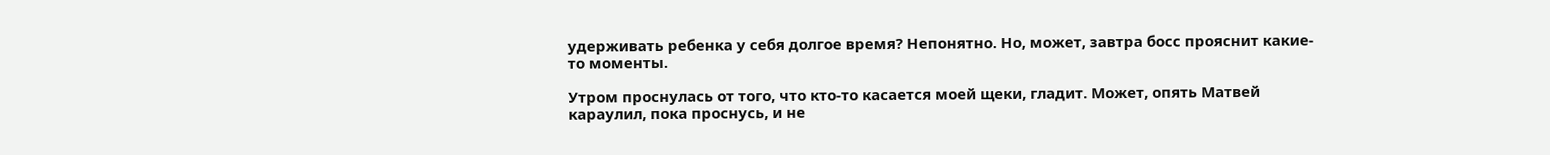удерживать ребенка у себя долгое время? Непонятно. Но, может, завтра босс прояснит какие-то моменты.

Утром проснулась от того, что кто-то касается моей щеки, гладит. Может, опять Матвей караулил, пока проснусь, и не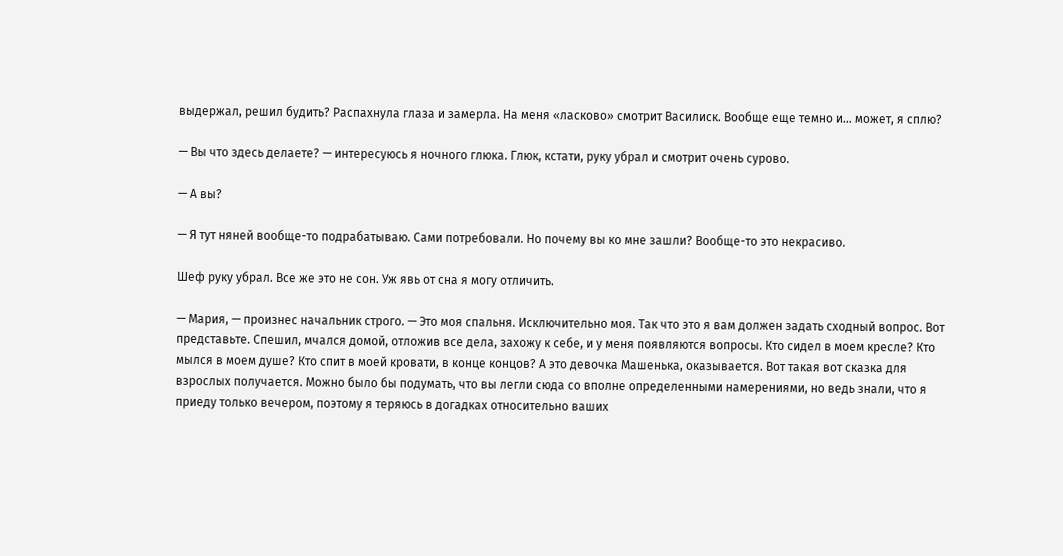выдержал, решил будить? Распахнула глаза и замерла. На меня «ласково» смотрит Василиск. Вообще еще темно и… может, я сплю?

— Вы что здесь делаете? — интересуюсь я ночного глюка. Глюк, кстати, руку убрал и смотрит очень сурово.

— А вы?

— Я тут няней вообще-то подрабатываю. Сами потребовали. Но почему вы ко мне зашли? Вообще-то это некрасиво.

Шеф руку убрал. Все же это не сон. Уж явь от сна я могу отличить.

— Мария, — произнес начальник строго. — Это моя спальня. Исключительно моя. Так что это я вам должен задать сходный вопрос. Вот представьте. Спешил, мчался домой, отложив все дела, захожу к себе, и у меня появляются вопросы. Кто сидел в моем кресле? Кто мылся в моем душе? Кто спит в моей кровати, в конце концов? А это девочка Машенька, оказывается. Вот такая вот сказка для взрослых получается. Можно было бы подумать, что вы легли сюда со вполне определенными намерениями, но ведь знали, что я приеду только вечером, поэтому я теряюсь в догадках относительно ваших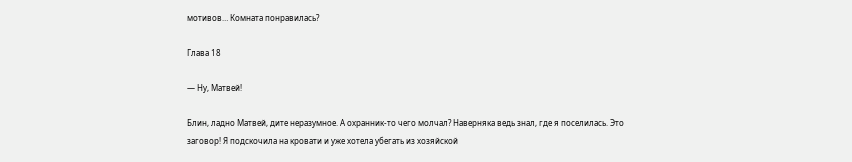мотивов… Комната понравилась?

Глава 18

— Ну, Матвей!

Блин, ладно Матвей, дите неразумное. А охранник-то чего молчал? Наверняка ведь знал, где я поселилась. Это заговор! Я подскочила на кровати и уже хотела убегать из хозяйской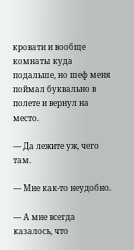кровати и вообще комнаты куда подальше, но шеф меня поймал буквально в полете и вернул на место.

— Да лежите уж, чего там.

— Мне как-то неудобно.

— А мне всегда казалось, что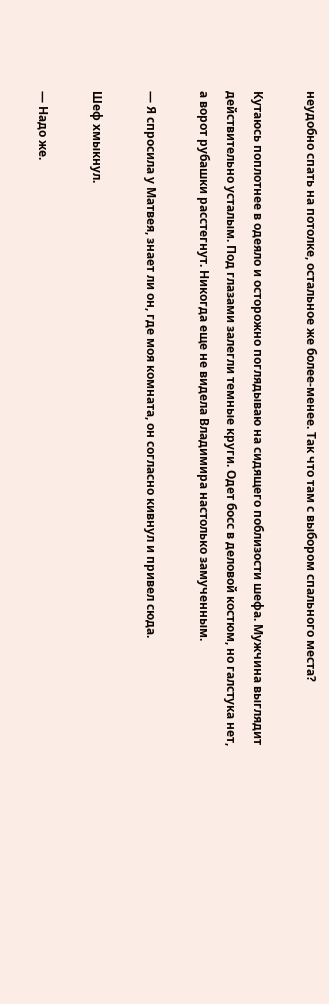неудобно спать на потолке, остальное же более-менее. Так что там с выбором спального места?

Кутаюсь поплотнее в одеяло и осторожно поглядываю на сидящего поблизости шефа. Мужчина выглядит действительно усталым. Под глазами залегли темные круги. Одет босс в деловой костюм, но галстука нет, а ворот рубашки расстегнут. Никогда еще не видела Владимира настолько замученным.

— Я спросила у Матвея, знает ли он, где моя комната, он согласно кивнул и привел сюда.

Шеф хмыкнул.

— Надо же.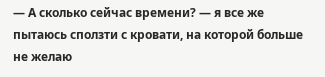— А сколько сейчас времени? — я все же пытаюсь сползти с кровати, на которой больше не желаю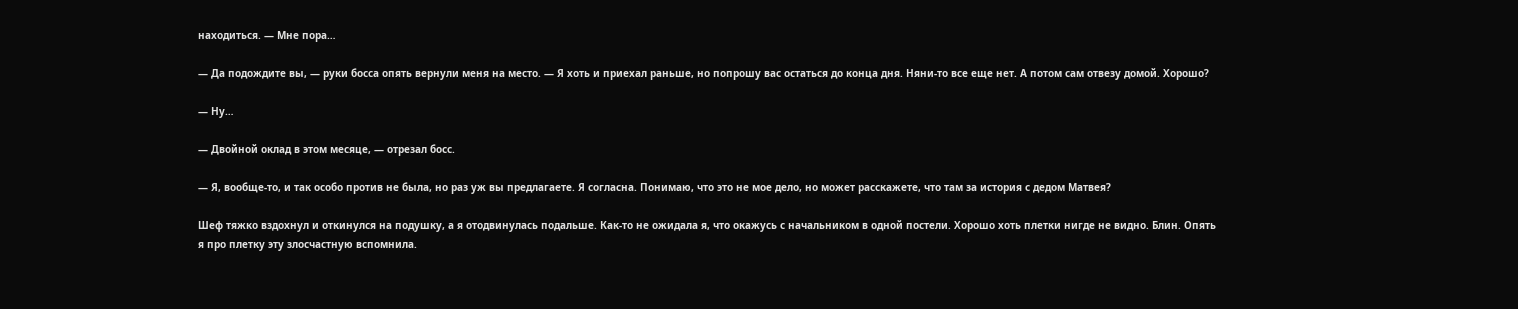находиться. — Мне пора…

— Да подождите вы, — руки босса опять вернули меня на место. — Я хоть и приехал раньше, но попрошу вас остаться до конца дня. Няни-то все еще нет. А потом сам отвезу домой. Хорошо?

— Ну…

— Двойной оклад в этом месяце, — отрезал босс.

— Я, вообще-то, и так особо против не была, но раз уж вы предлагаете. Я согласна. Понимаю, что это не мое дело, но может расскажете, что там за история с дедом Матвея?

Шеф тяжко вздохнул и откинулся на подушку, а я отодвинулась подальше. Как-то не ожидала я, что окажусь с начальником в одной постели. Хорошо хоть плетки нигде не видно. Блин. Опять я про плетку эту злосчастную вспомнила.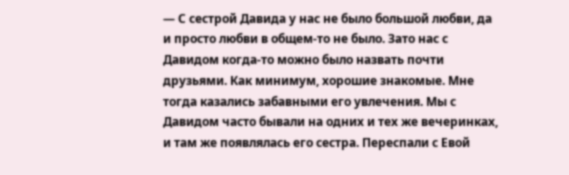— С сестрой Давида у нас не было большой любви, да и просто любви в общем-то не было. Зато нас с Давидом когда-то можно было назвать почти друзьями. Как минимум, хорошие знакомые. Мне тогда казались забавными его увлечения. Мы с Давидом часто бывали на одних и тех же вечеринках, и там же появлялась его сестра. Переспали с Евой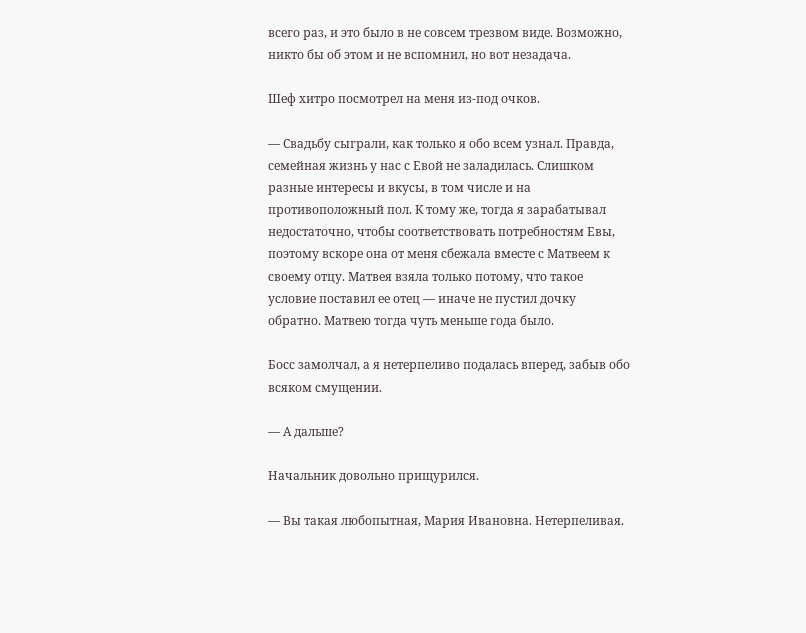всего раз, и это было в не совсем трезвом виде. Возможно, никто бы об этом и не вспомнил, но вот незадача.

Шеф хитро посмотрел на меня из-под очков.

— Свадьбу сыграли, как только я обо всем узнал. Правда, семейная жизнь у нас с Евой не заладилась. Слишком разные интересы и вкусы, в том числе и на противоположный пол. К тому же, тогда я зарабатывал недостаточно, чтобы соответствовать потребностям Евы, поэтому вскоре она от меня сбежала вместе с Матвеем к своему отцу. Матвея взяла только потому, что такое условие поставил ее отец — иначе не пустил дочку обратно. Матвею тогда чуть меньше года было.

Босс замолчал, а я нетерпеливо подалась вперед, забыв обо всяком смущении.

— А дальше?

Начальник довольно прищурился.

— Вы такая любопытная, Мария Ивановна. Нетерпеливая.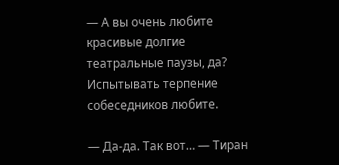— А вы очень любите красивые долгие театральные паузы, да? Испытывать терпение собеседников любите.

— Да-да. Так вот… — Тиран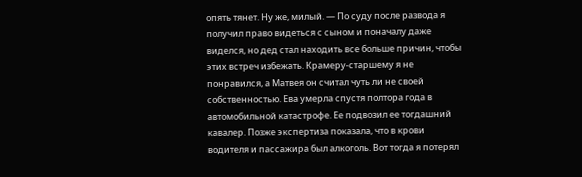опять тянет. Ну же, милый. — По суду после развода я получил право видеться с сыном и поначалу даже виделся, но дед стал находить все больше причин, чтобы этих встреч избежать. Крамеру-старшему я не понравился, а Матвея он считал чуть ли не своей собственностью. Ева умерла спустя полтора года в автомобильной катастрофе. Ее подвозил ее тогдашний кавалер. Позже экспертиза показала, что в крови водителя и пассажира был алкоголь. Вот тогда я потерял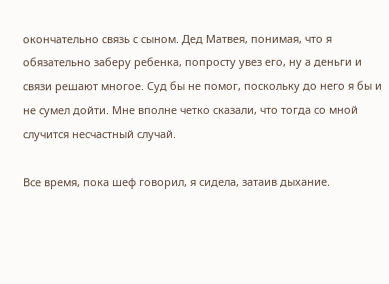окончательно связь с сыном. Дед Матвея, понимая, что я обязательно заберу ребенка, попросту увез его, ну а деньги и связи решают многое. Суд бы не помог, поскольку до него я бы и не сумел дойти. Мне вполне четко сказали, что тогда со мной случится несчастный случай.

Все время, пока шеф говорил, я сидела, затаив дыхание.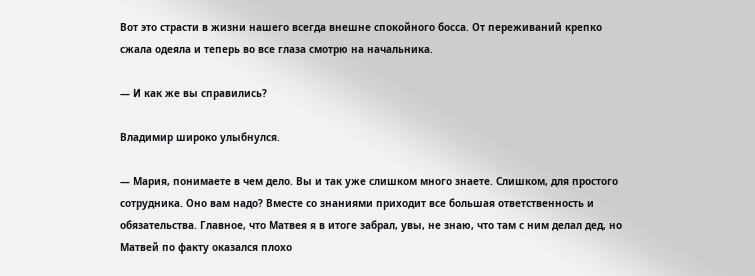Вот это страсти в жизни нашего всегда внешне спокойного босса. От переживаний крепко сжала одеяла и теперь во все глаза смотрю на начальника.

— И как же вы справились?

Владимир широко улыбнулся.

— Мария, понимаете в чем дело. Вы и так уже слишком много знаете. Слишком, для простого сотрудника. Оно вам надо? Вместе со знаниями приходит все большая ответственность и обязательства. Главное, что Матвея я в итоге забрал, увы, не знаю, что там с ним делал дед, но Матвей по факту оказался плохо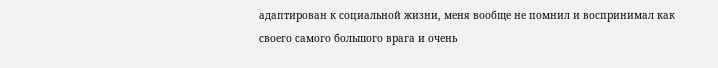адаптирован к социальной жизни, меня вообще не помнил и воспринимал как своего самого большого врага и очень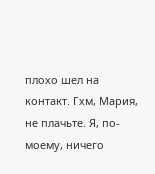плохо шел на контакт. Гхм, Мария, не плачьте. Я, по-моему, ничего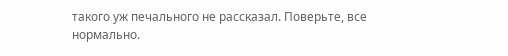такого уж печального не рассказал. Поверьте, все нормально.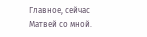Главное, сейчас Матвей со мной.